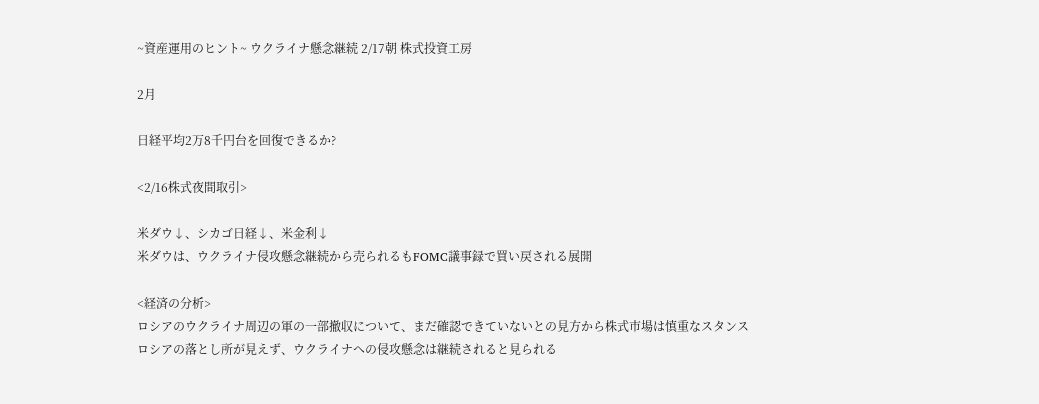~資産運用のヒント~ ウクライナ懸念継続 2/17朝 株式投資工房

2月

日経平均2万8千円台を回復できるか?

<2/16株式夜間取引>

米ダウ↓、シカゴ日経↓、米金利↓
米ダウは、ウクライナ侵攻懸念継続から売られるもFOMC議事録で買い戻される展開

<経済の分析>
ロシアのウクライナ周辺の軍の一部撤収について、まだ確認できていないとの見方から株式市場は慎重なスタンス
ロシアの落とし所が見えず、ウクライナへの侵攻懸念は継続されると見られる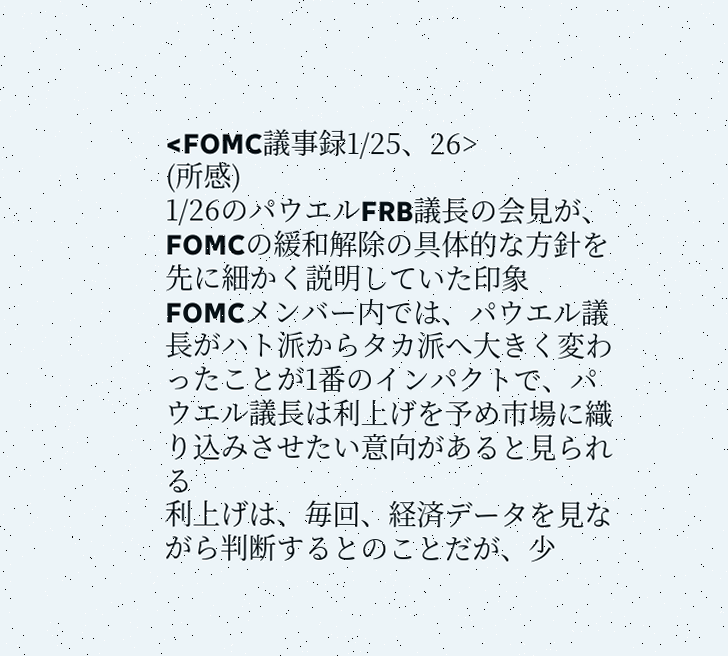<FOMC議事録1/25、26>
(所感)
1/26のパウエルFRB議長の会見が、FOMCの緩和解除の具体的な方針を先に細かく説明していた印象
FOMCメンバー内では、パウエル議長がハト派からタカ派へ大きく変わったことが1番のインパクトで、パウエル議長は利上げを予め市場に織り込みさせたい意向があると見られる
利上げは、毎回、経済データを見ながら判断するとのことだが、少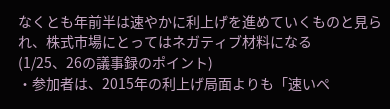なくとも年前半は速やかに利上げを進めていくものと見られ、株式市場にとってはネガティブ材料になる
(1/25、26の議事録のポイント)
・参加者は、2015年の利上げ局面よりも「速いペ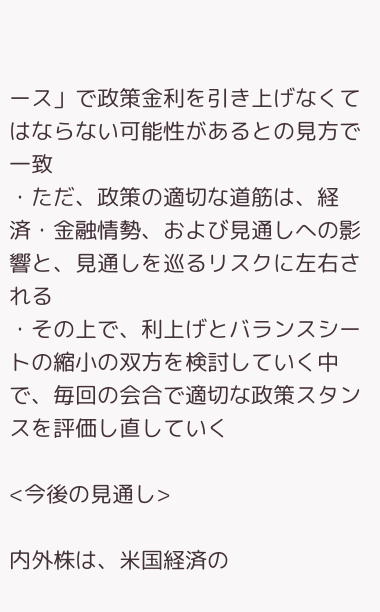ース」で政策金利を引き上げなくてはならない可能性があるとの見方で一致
・ただ、政策の適切な道筋は、経済・金融情勢、および見通しへの影響と、見通しを巡るリスクに左右される
・その上で、利上げとバランスシートの縮小の双方を検討していく中で、毎回の会合で適切な政策スタンスを評価し直していく

<今後の見通し>

内外株は、米国経済の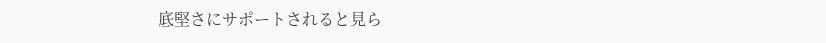底堅さにサポートされると見ら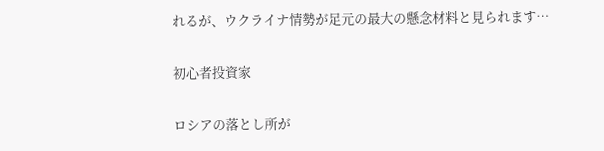れるが、ウクライナ情勢が足元の最大の懸念材料と見られます…

初心者投資家

ロシアの落とし所が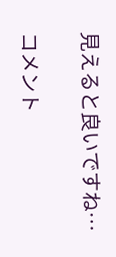見えると良いですね…

コメント